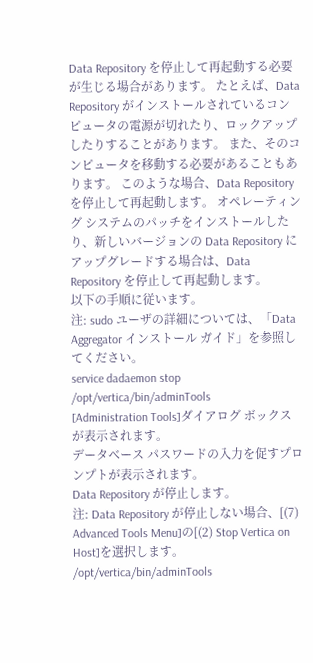Data Repository を停止して再起動する必要が生じる場合があります。 たとえば、Data Repository がインストールされているコンピュータの電源が切れたり、ロックアップしたりすることがあります。 また、そのコンピュータを移動する必要があることもあります。 このような場合、Data Repository を停止して再起動します。 オペレーティング システムのパッチをインストールしたり、新しいバージョンの Data Repository にアップグレードする場合は、Data Repository を停止して再起動します。
以下の手順に従います。
注: sudo ユーザの詳細については、「Data Aggregator インストール ガイド」を参照してください。
service dadaemon stop
/opt/vertica/bin/adminTools
[Administration Tools]ダイアログ ボックスが表示されます。
データベース パスワードの入力を促すプロンプトが表示されます。
Data Repository が停止します。
注: Data Repository が停止しない場合、[(7) Advanced Tools Menu]の[(2) Stop Vertica on Host]を選択します。
/opt/vertica/bin/adminTools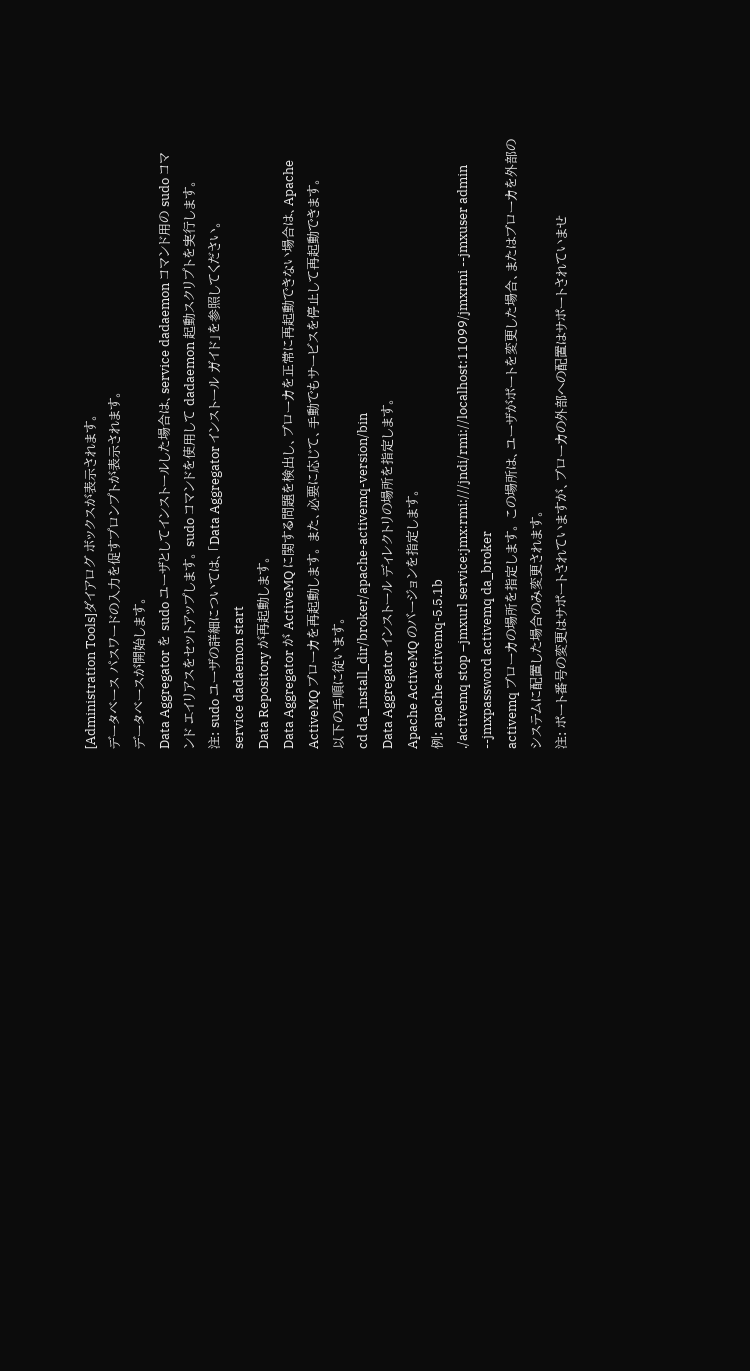[Administration Tools]ダイアログ ボックスが表示されます。
データベース パスワードの入力を促すプロンプトが表示されます。
データベースが開始します。
Data Aggregator を sudo ユーザとしてインストールした場合は、service dadaemon コマンド用の sudo コマンド エイリアスをセットアップします。 sudo コマンドを使用して dadaemon 起動スクリプトを実行します。
注: sudo ユーザの詳細については、「Data Aggregator インストール ガイド」を参照してください。
service dadaemon start
Data Repository が再起動します。
Data Aggregator が ActiveMQ に関する問題を検出し、ブローカを正常に再起動できない場合は、Apache ActiveMQ ブローカを再起動します。 また、必要に応じて、手動でもサービスを停止して再起動できます。
以下の手順に従います。
cd da_install_dir/broker/apache-activemq-version/bin
Data Aggregator インストール ディレクトリの場所を指定します。
Apache ActiveMQ のバージョンを指定します。
例: apache-activemq-5.5.1b
./activemq stop –jmxurl service:jmx:rmi:///jndi/rmi://localhost:11099/jmxrmi --jmxuser admin --jmxpassword activemq da_broker
activemq ブローカの場所を指定します。 この場所は、ユーザがポートを変更した場合、またはブローカを外部のシステムに配置した場合のみ変更されます。
注: ポート番号の変更はサポートされていますが、ブローカの外部への配置はサポートされていませ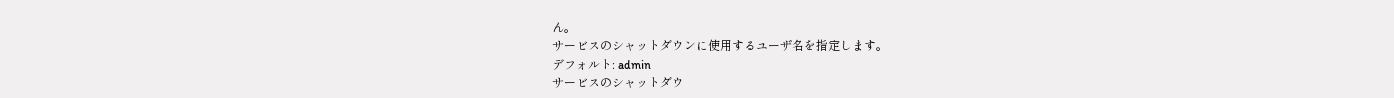ん。
サービスのシャットダウンに使用するユーザ名を指定します。
デフォルト: admin
サービスのシャットダウ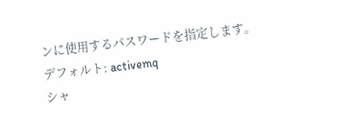ンに使用するパスワードを指定します。
デフォルト: activemq
シャ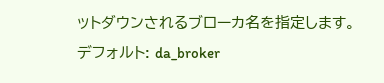ットダウンされるブローカ名を指定します。
デフォルト: da_broker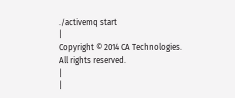./activemq start
|
Copyright © 2014 CA Technologies.
All rights reserved.
|
|